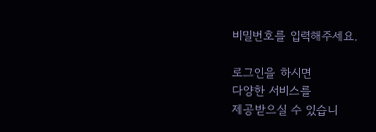비밀번호를 입력해주세요.

로그인을 하시면
다양한 서비스를
제공받으실 수 있습니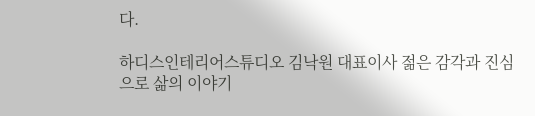다.

하디스인테리어스튜디오 김낙원 대표이사 젊은 감각과 진심으로 삶의 이야기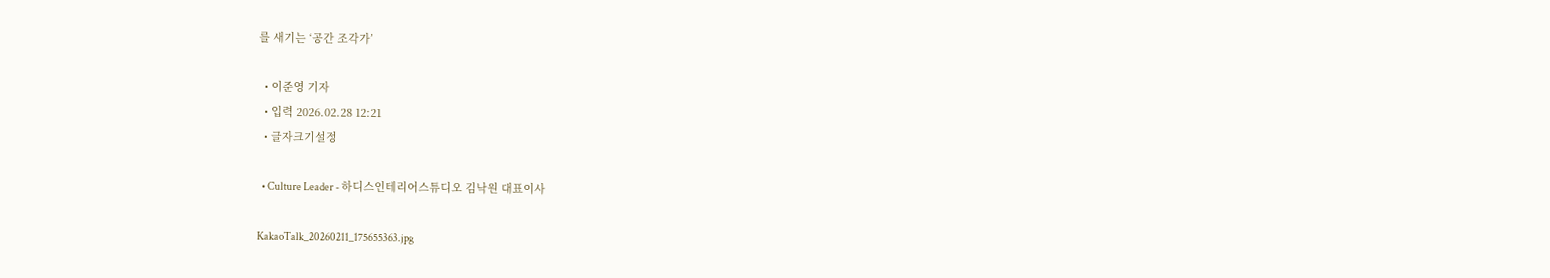를 새기는 ‘공간 조각가’

  • 이준영 기자
  • 입력 2026.02.28 12:21
  • 글자크기설정

  • Culture Leader - 하디스인테리어스튜디오 김낙원 대표이사

KakaoTalk_20260211_175655363.jpg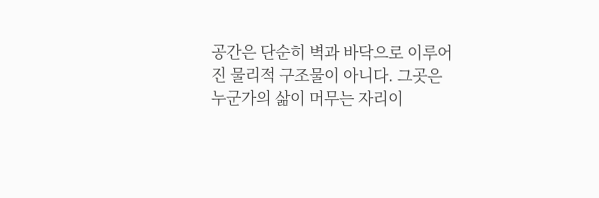공간은 단순히 벽과 바닥으로 이루어진 물리적 구조물이 아니다. 그곳은 누군가의 삶이 머무는 자리이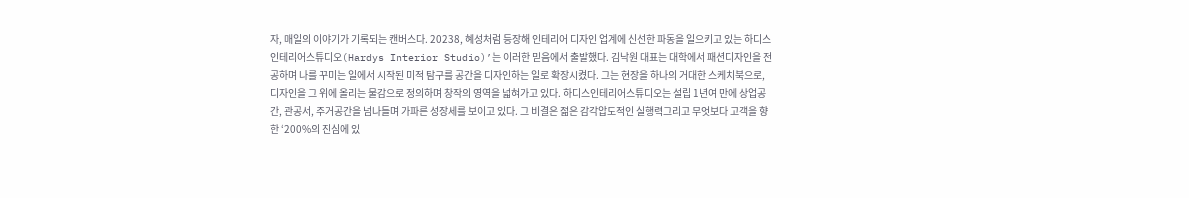자, 매일의 이야기가 기록되는 캔버스다. 20238, 혜성처럼 등장해 인테리어 디자인 업계에 신선한 파동을 일으키고 있는 하디스인테리어스튜디오(Hardys Interior Studio)’는 이러한 믿음에서 출발했다. 김낙원 대표는 대학에서 패션디자인을 전공하며 나를 꾸미는 일에서 시작된 미적 탐구를 공간을 디자인하는 일로 확장시켰다. 그는 현장을 하나의 거대한 스케치북으로, 디자인을 그 위에 올리는 물감으로 정의하며 창작의 영역을 넓혀가고 있다. 하디스인테리어스튜디오는 설립 1년여 만에 상업공간, 관공서, 주거공간을 넘나들며 가파른 성장세를 보이고 있다. 그 비결은 젊은 감각압도적인 실행력그리고 무엇보다 고객을 향한 ‘200%의 진심에 있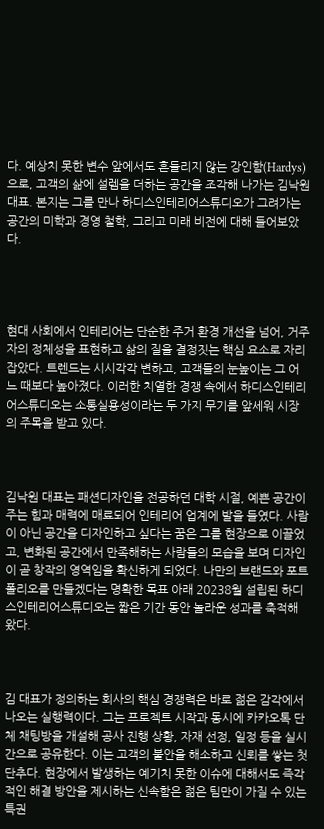다. 예상치 못한 변수 앞에서도 흔들리지 않는 강인함(Hardys)으로, 고객의 삶에 설렘을 더하는 공간을 조각해 나가는 김낙원 대표. 본지는 그를 만나 하디스인테리어스튜디오가 그려가는 공간의 미학과 경영 철학, 그리고 미래 비전에 대해 들어보았다.




현대 사회에서 인테리어는 단순한 주거 환경 개선을 넘어, 거주자의 정체성을 표현하고 삶의 질을 결정짓는 핵심 요소로 자리 잡았다. 트렌드는 시시각각 변하고, 고객들의 눈높이는 그 어느 때보다 높아졌다. 이러한 치열한 경쟁 속에서 하디스인테리어스튜디오는 소통실용성이라는 두 가지 무기를 앞세워 시장의 주목을 받고 있다.



김낙원 대표는 패션디자인을 전공하던 대학 시절, 예쁜 공간이 주는 힘과 매력에 매료되어 인테리어 업계에 발을 들였다. 사람이 아닌 공간을 디자인하고 싶다는 꿈은 그를 현장으로 이끌었고, 변화된 공간에서 만족해하는 사람들의 모습을 보며 디자인이 곧 창작의 영역임을 확신하게 되었다. 나만의 브랜드와 포트폴리오를 만들겠다는 명확한 목표 아래 20238월 설립된 하디스인테리어스튜디오는 짧은 기간 동안 놀라운 성과를 축적해 왔다.



김 대표가 정의하는 회사의 핵심 경쟁력은 바로 젊은 감각에서 나오는 실행력이다. 그는 프로젝트 시작과 동시에 카카오톡 단체 채팅방을 개설해 공사 진행 상황, 자재 선정, 일정 등을 실시간으로 공유한다. 이는 고객의 불안을 해소하고 신뢰를 쌓는 첫 단추다. 현장에서 발생하는 예기치 못한 이슈에 대해서도 즉각적인 해결 방안을 제시하는 신속함은 젊은 팀만이 가질 수 있는 특권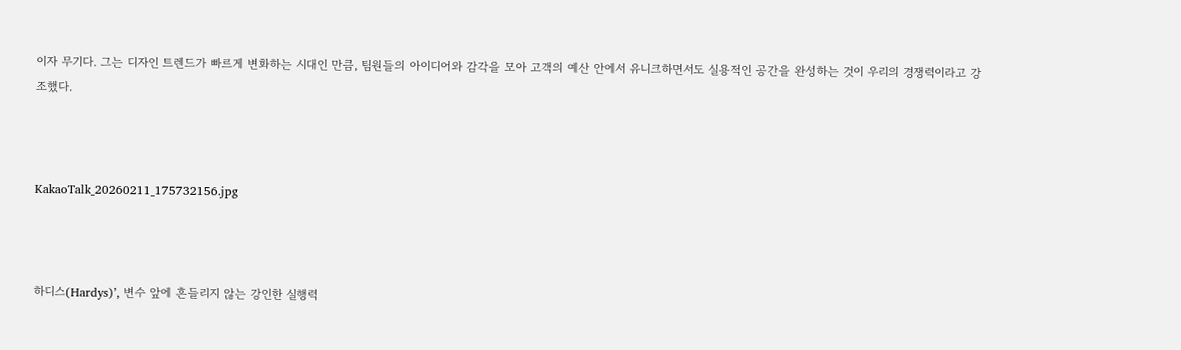이자 무기다. 그는 디자인 트렌드가 빠르게 변화하는 시대인 만큼, 팀원들의 아이디어와 감각을 모아 고객의 예산 안에서 유니크하면서도 실용적인 공간을 완성하는 것이 우리의 경쟁력이라고 강조했다.



KakaoTalk_20260211_175732156.jpg



하디스(Hardys)’, 변수 앞에 흔들리지 않는 강인한 실행력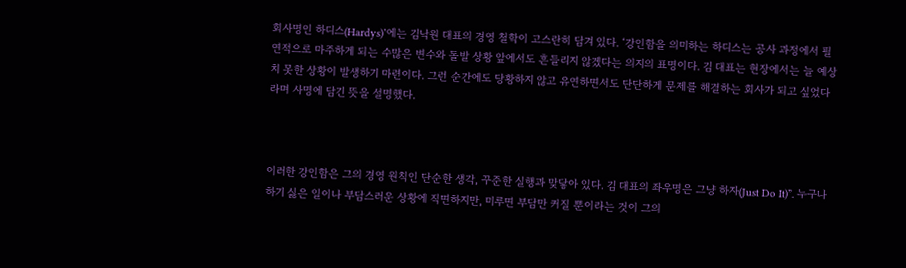회사명인 하디스(Hardys)’에는 김낙원 대표의 경영 철학이 고스란히 담겨 있다. ‘강인함을 의미하는 하디스는 공사 과정에서 필연적으로 마주하게 되는 수많은 변수와 돌발 상황 앞에서도 흔들리지 않겠다는 의지의 표명이다. 김 대표는 현장에서는 늘 예상치 못한 상황이 발생하기 마련이다. 그런 순간에도 당황하지 않고 유연하면서도 단단하게 문제를 해결하는 회사가 되고 싶었다라며 사명에 담긴 뜻을 설명했다.



이러한 강인함은 그의 경영 원칙인 단순한 생각, 꾸준한 실행과 맞닿아 있다. 김 대표의 좌우명은 그냥 하자(Just Do It)”. 누구나 하기 싫은 일이나 부담스러운 상황에 직면하지만, 미루면 부담만 커질 뿐이라는 것이 그의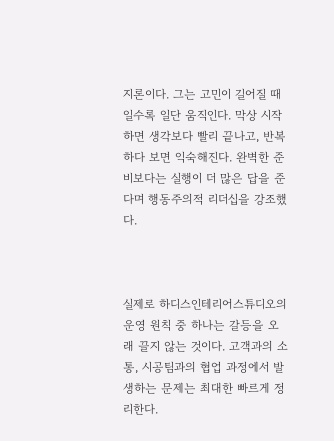지론이다. 그는 고민이 길어질 때일수록 일단 움직인다. 막상 시작하면 생각보다 빨리 끝나고, 반복하다 보면 익숙해진다. 완벽한 준비보다는 실행이 더 많은 답을 준다며 행동주의적 리더십을 강조했다.



실제로 하디스인테리어스튜디오의 운영 원칙 중 하나는 갈등을 오래 끌지 않는 것이다. 고객과의 소통, 시공팀과의 협업 과정에서 발생하는 문제는 최대한 빠르게 정리한다.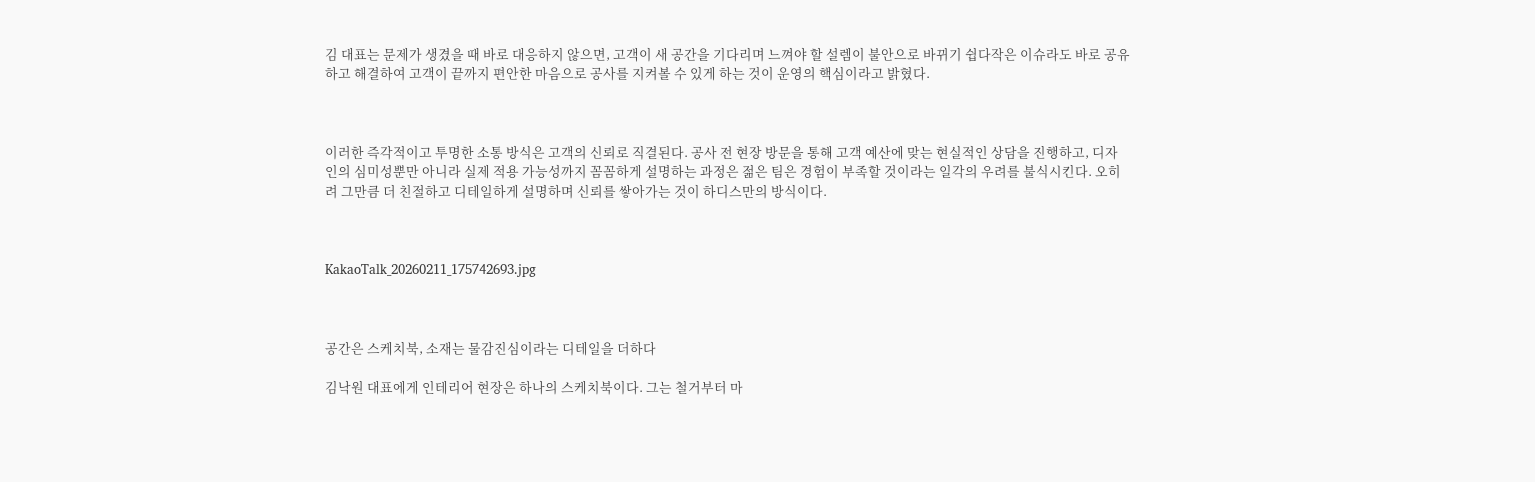김 대표는 문제가 생겼을 때 바로 대응하지 않으면, 고객이 새 공간을 기다리며 느껴야 할 설렘이 불안으로 바뀌기 쉽다작은 이슈라도 바로 공유하고 해결하여 고객이 끝까지 편안한 마음으로 공사를 지켜볼 수 있게 하는 것이 운영의 핵심이라고 밝혔다.



이러한 즉각적이고 투명한 소통 방식은 고객의 신뢰로 직결된다. 공사 전 현장 방문을 통해 고객 예산에 맞는 현실적인 상담을 진행하고, 디자인의 심미성뿐만 아니라 실제 적용 가능성까지 꼼꼼하게 설명하는 과정은 젊은 팀은 경험이 부족할 것이라는 일각의 우려를 불식시킨다. 오히려 그만큼 더 친절하고 디테일하게 설명하며 신뢰를 쌓아가는 것이 하디스만의 방식이다.



KakaoTalk_20260211_175742693.jpg



공간은 스케치북, 소재는 물감진심이라는 디테일을 더하다

김낙원 대표에게 인테리어 현장은 하나의 스케치북이다. 그는 철거부터 마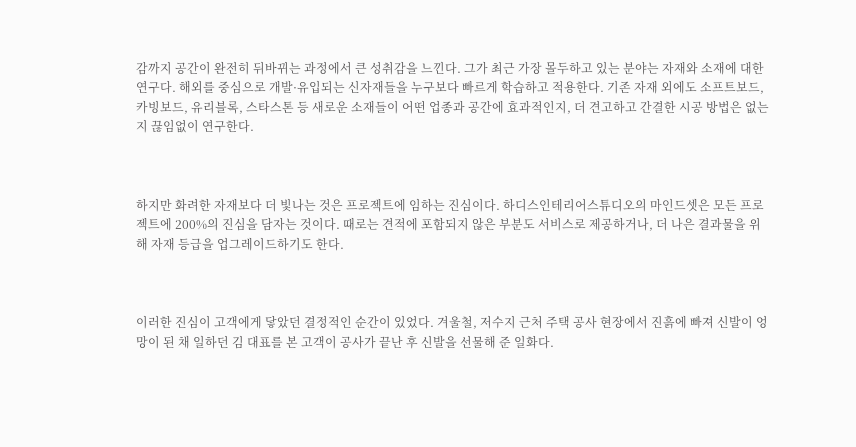감까지 공간이 완전히 뒤바뀌는 과정에서 큰 성취감을 느낀다. 그가 최근 가장 몰두하고 있는 분야는 자재와 소재에 대한 연구다. 해외를 중심으로 개발·유입되는 신자재들을 누구보다 빠르게 학습하고 적용한다. 기존 자재 외에도 소프트보드, 카빙보드, 유리블록, 스타스톤 등 새로운 소재들이 어떤 업종과 공간에 효과적인지, 더 견고하고 간결한 시공 방법은 없는지 끊임없이 연구한다.



하지만 화려한 자재보다 더 빛나는 것은 프로젝트에 임하는 진심이다. 하디스인테리어스튜디오의 마인드셋은 모든 프로젝트에 200%의 진심을 담자는 것이다. 때로는 견적에 포함되지 않은 부분도 서비스로 제공하거나, 더 나은 결과물을 위해 자재 등급을 업그레이드하기도 한다.



이러한 진심이 고객에게 닿았던 결정적인 순간이 있었다. 겨울철, 저수지 근처 주택 공사 현장에서 진흙에 빠져 신발이 엉망이 된 채 일하던 김 대표를 본 고객이 공사가 끝난 후 신발을 선물해 준 일화다.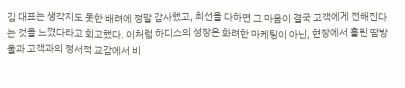김 대표는 생각지도 못한 배려에 정말 감사했고, 최선을 다하면 그 마음이 결국 고객에게 전해진다는 것을 느꼈다라고 회고했다. 이처럼 하디스의 성장은 화려한 마케팅이 아닌, 현장에서 흘린 땀방울과 고객과의 정서적 교감에서 비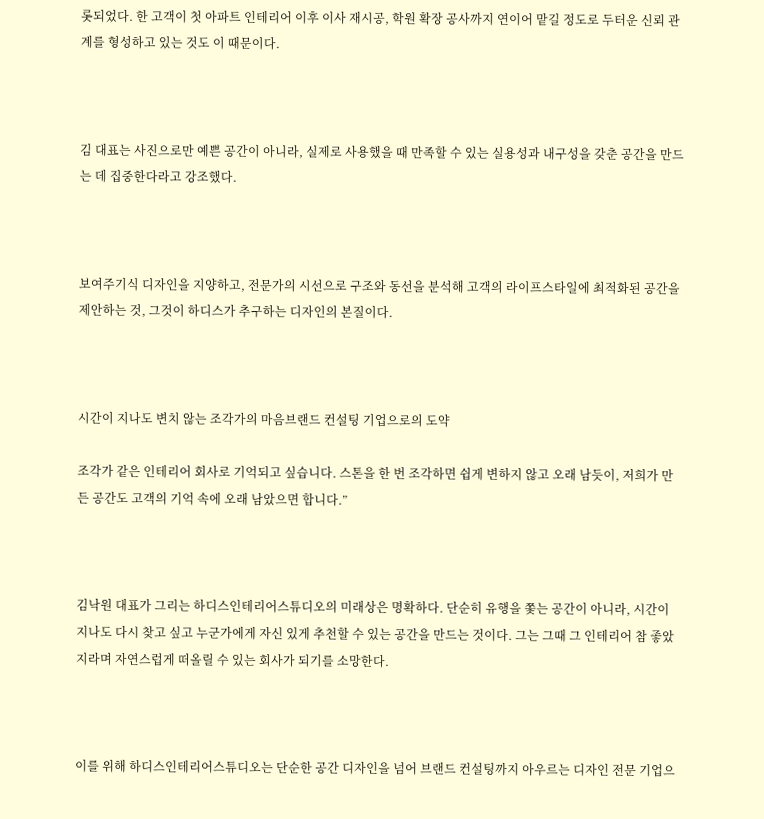롯되었다. 한 고객이 첫 아파트 인테리어 이후 이사 재시공, 학원 확장 공사까지 연이어 맡길 정도로 두터운 신뢰 관계를 형성하고 있는 것도 이 때문이다.



김 대표는 사진으로만 예쁜 공간이 아니라, 실제로 사용했을 때 만족할 수 있는 실용성과 내구성을 갖춘 공간을 만드는 데 집중한다라고 강조했다.



보여주기식 디자인을 지양하고, 전문가의 시선으로 구조와 동선을 분석해 고객의 라이프스타일에 최적화된 공간을 제안하는 것, 그것이 하디스가 추구하는 디자인의 본질이다.



시간이 지나도 변치 않는 조각가의 마음브랜드 컨설팅 기업으로의 도약

조각가 같은 인테리어 회사로 기억되고 싶습니다. 스톤을 한 번 조각하면 쉽게 변하지 않고 오래 남듯이, 저희가 만든 공간도 고객의 기억 속에 오래 남았으면 합니다.”



김낙원 대표가 그리는 하디스인테리어스튜디오의 미래상은 명확하다. 단순히 유행을 쫓는 공간이 아니라, 시간이 지나도 다시 찾고 싶고 누군가에게 자신 있게 추천할 수 있는 공간을 만드는 것이다. 그는 그때 그 인테리어 참 좋았지라며 자연스럽게 떠올릴 수 있는 회사가 되기를 소망한다.



이를 위해 하디스인테리어스튜디오는 단순한 공간 디자인을 넘어 브랜드 컨설팅까지 아우르는 디자인 전문 기업으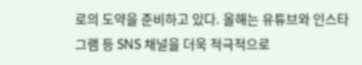로의 도약을 준비하고 있다. 올해는 유튜브와 인스타그램 등 SNS 채널을 더욱 적극적으로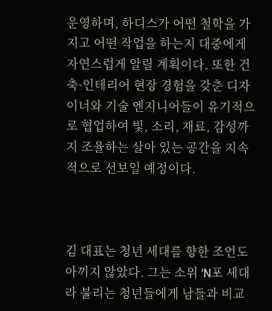운영하며, 하디스가 어떤 철학을 가지고 어떤 작업을 하는지 대중에게 자연스럽게 알릴 계획이다. 또한 건축·인테리어 현장 경험을 갖춘 디자이너와 기술 엔지니어들이 유기적으로 협업하여 빛, 소리, 재료, 감성까지 조율하는 살아 있는 공간을 지속적으로 선보일 예정이다.



김 대표는 청년 세대를 향한 조언도 아끼지 않았다. 그는 소위 ‘N포 세대라 불리는 청년들에게 남들과 비교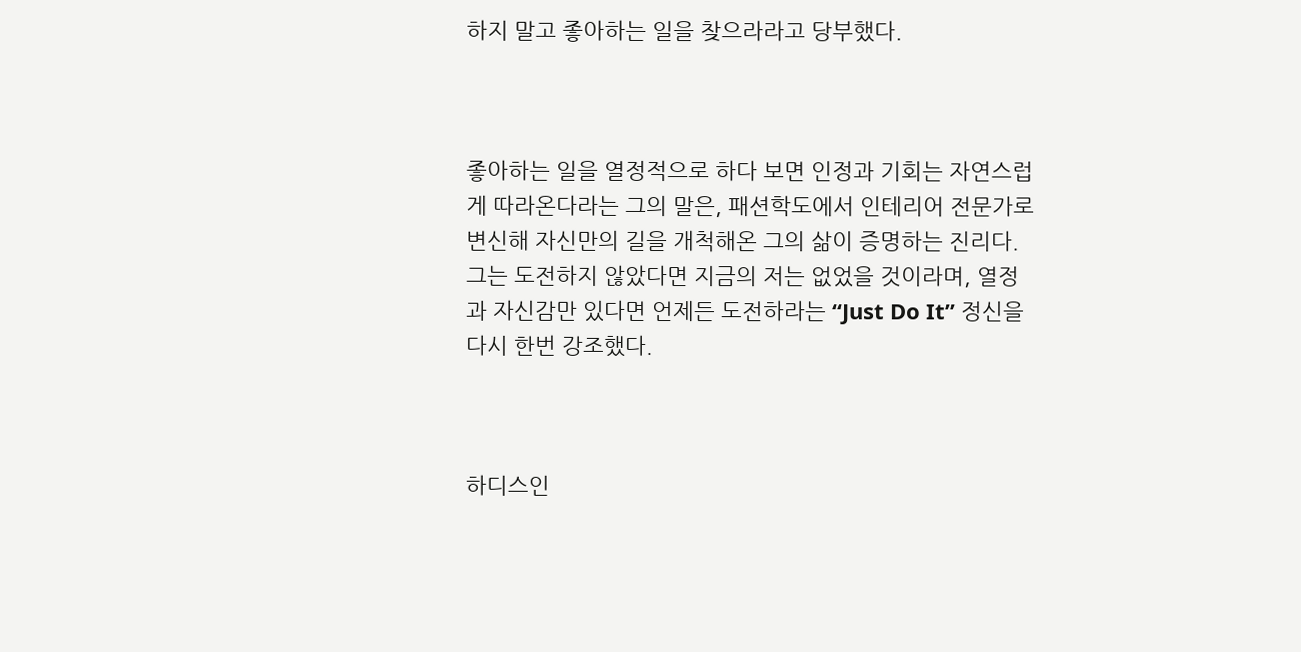하지 말고 좋아하는 일을 찾으라라고 당부했다.



좋아하는 일을 열정적으로 하다 보면 인정과 기회는 자연스럽게 따라온다라는 그의 말은, 패션학도에서 인테리어 전문가로 변신해 자신만의 길을 개척해온 그의 삶이 증명하는 진리다. 그는 도전하지 않았다면 지금의 저는 없었을 것이라며, 열정과 자신감만 있다면 언제든 도전하라는 “Just Do It” 정신을 다시 한번 강조했다.



하디스인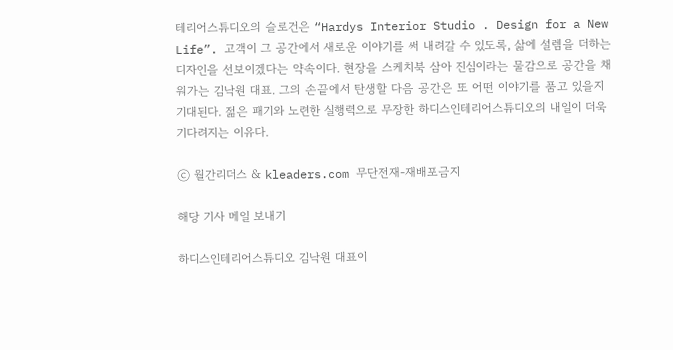테리어스튜디오의 슬로건은 “Hardys Interior Studio . Design for a New Life”. 고객이 그 공간에서 새로운 이야기를 써 내려갈 수 있도록, 삶에 설렘을 더하는 디자인을 선보이겠다는 약속이다. 현장을 스케치북 삼아 진심이라는 물감으로 공간을 채워가는 김낙원 대표. 그의 손끝에서 탄생할 다음 공간은 또 어떤 이야기를 품고 있을지 기대된다. 젊은 패기와 노련한 실행력으로 무장한 하디스인테리어스튜디오의 내일이 더욱 기다려지는 이유다.

ⓒ 월간리더스 & kleaders.com 무단전재-재배포금지

해당 기사 메일 보내기

하디스인테리어스튜디오 김낙원 대표이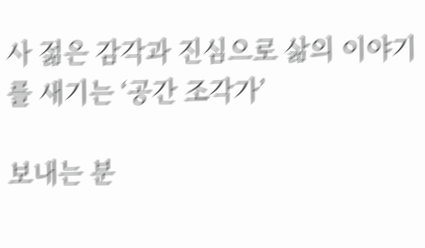사 젊은 감각과 진심으로 삶의 이야기를 새기는 ‘공간 조각가’

보내는 분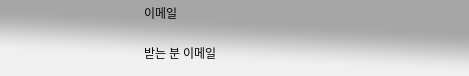이메일

받는 분 이메일